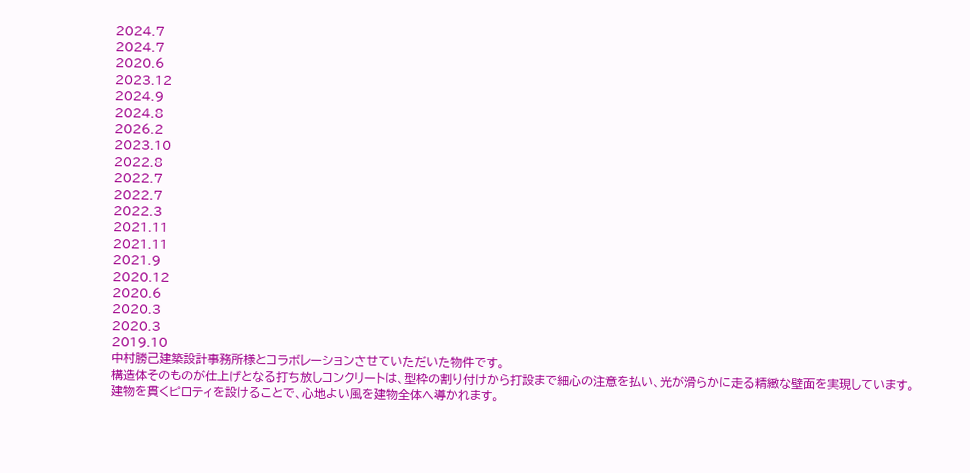2024.7
2024.7
2020.6
2023.12
2024.9
2024.8
2026.2
2023.10
2022.8
2022.7
2022.7
2022.3
2021.11
2021.11
2021.9
2020.12
2020.6
2020.3
2020.3
2019.10
中村勝己建築設計事務所様とコラボレーションさせていただいた物件です。
構造体そのものが仕上げとなる打ち放しコンクリートは、型枠の割り付けから打設まで細心の注意を払い、光が滑らかに走る精緻な壁面を実現しています。
建物を貫くピロティを設けることで、心地よい風を建物全体へ導かれます。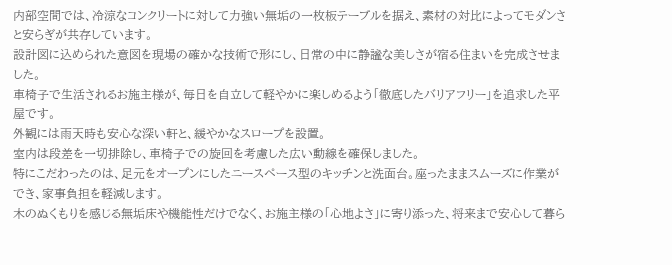内部空間では、冷涼なコンクリートに対して力強い無垢の一枚板テーブルを据え、素材の対比によってモダンさと安らぎが共存しています。
設計図に込められた意図を現場の確かな技術で形にし、日常の中に静謐な美しさが宿る住まいを完成させました。
車椅子で生活されるお施主様が、毎日を自立して軽やかに楽しめるよう「徹底したバリアフリー」を追求した平屋です。
外観には雨天時も安心な深い軒と、緩やかなスロープを設置。
室内は段差を一切排除し、車椅子での旋回を考慮した広い動線を確保しました。
特にこだわったのは、足元をオープンにしたニースペース型のキッチンと洗面台。座ったままスムーズに作業ができ、家事負担を軽減します。
木のぬくもりを感じる無垢床や機能性だけでなく、お施主様の「心地よさ」に寄り添った、将来まで安心して暮ら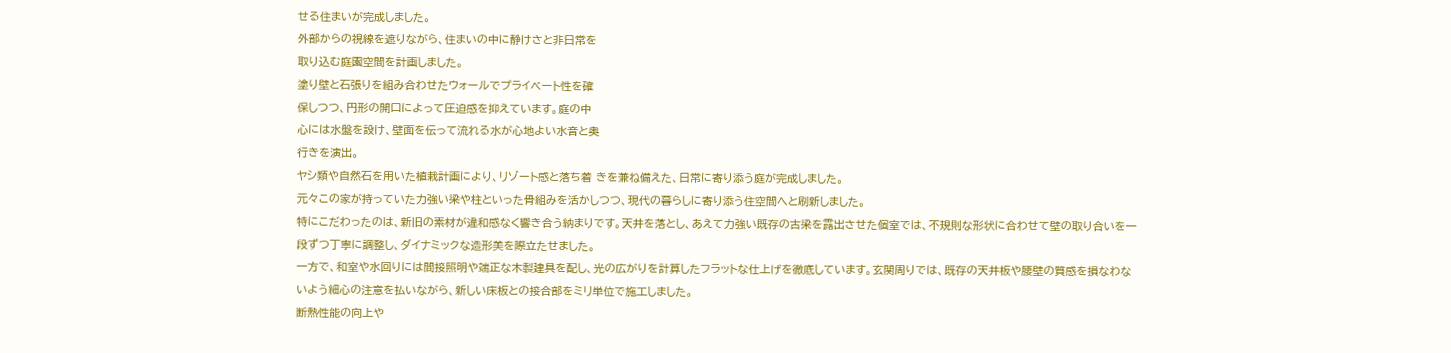せる住まいが完成しました。
外部からの視線を遮りながら、住まいの中に静けさと非日常を
取り込む庭園空間を計画しました。
塗り壁と石張りを組み合わせたウォールでプライベート性を確
保しつつ、円形の開口によって圧迫感を抑えています。庭の中
心には水盤を設け、壁面を伝って流れる水が心地よい水音と奥
行きを演出。
ヤシ類や自然石を用いた植栽計画により、リゾート感と落ち着 きを兼ね備えた、日常に寄り添う庭が完成しました。
元々この家が持っていた力強い梁や柱といった骨組みを活かしつつ、現代の暮らしに寄り添う住空間へと刷新しました。
特にこだわったのは、新旧の素材が違和感なく響き合う納まりです。天井を落とし、あえて力強い既存の古梁を露出させた個室では、不規則な形状に合わせて壁の取り合いを一段ずつ丁寧に調整し、ダイナミックな造形美を際立たせました。
一方で、和室や水回りには間接照明や端正な木製建具を配し、光の広がりを計算したフラットな仕上げを徹底しています。玄関周りでは、既存の天井板や腰壁の質感を損なわないよう細心の注意を払いながら、新しい床板との接合部をミリ単位で施工しました。
断熱性能の向上や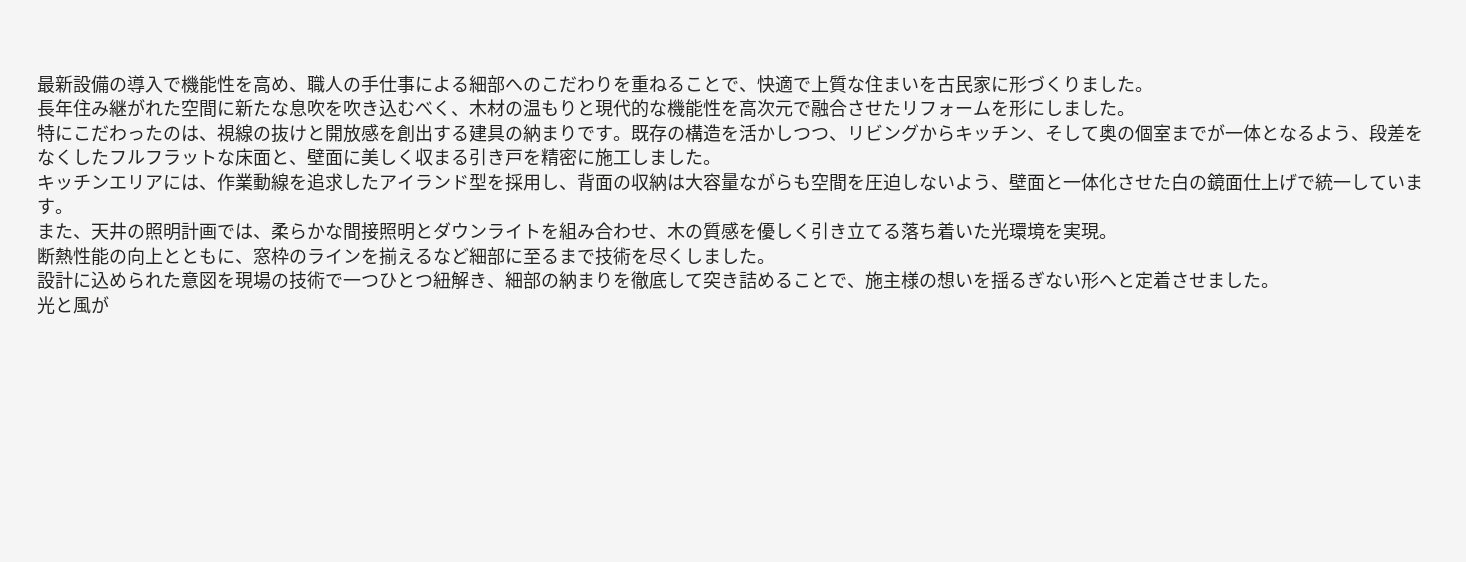最新設備の導入で機能性を高め、職人の手仕事による細部へのこだわりを重ねることで、快適で上質な住まいを古民家に形づくりました。
長年住み継がれた空間に新たな息吹を吹き込むべく、木材の温もりと現代的な機能性を高次元で融合させたリフォームを形にしました。
特にこだわったのは、視線の抜けと開放感を創出する建具の納まりです。既存の構造を活かしつつ、リビングからキッチン、そして奥の個室までが一体となるよう、段差をなくしたフルフラットな床面と、壁面に美しく収まる引き戸を精密に施工しました。
キッチンエリアには、作業動線を追求したアイランド型を採用し、背面の収納は大容量ながらも空間を圧迫しないよう、壁面と一体化させた白の鏡面仕上げで統一しています。
また、天井の照明計画では、柔らかな間接照明とダウンライトを組み合わせ、木の質感を優しく引き立てる落ち着いた光環境を実現。
断熱性能の向上とともに、窓枠のラインを揃えるなど細部に至るまで技術を尽くしました。
設計に込められた意図を現場の技術で一つひとつ紐解き、細部の納まりを徹底して突き詰めることで、施主様の想いを揺るぎない形へと定着させました。
光と風が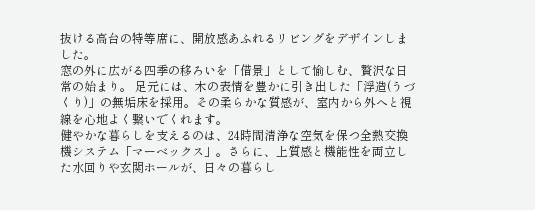抜ける高台の特等席に、開放感あふれるリビングをデザインしました。
窓の外に広がる四季の移ろいを「借景」として愉しむ、贅沢な日常の始まり。 足元には、木の表情を豊かに引き出した「浮造(うづくり)」の無垢床を採用。その柔らかな質感が、室内から外へと視線を心地よく繋いでくれます。
健やかな暮らしを支えるのは、24時間清浄な空気を保つ全熱交換機システム「マーベックス」。さらに、上質感と機能性を両立した水回りや玄関ホールが、日々の暮らし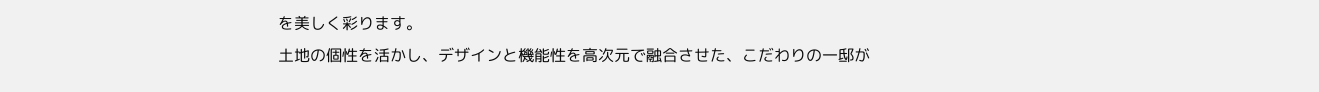を美しく彩ります。
土地の個性を活かし、デザインと機能性を高次元で融合させた、こだわりの一邸が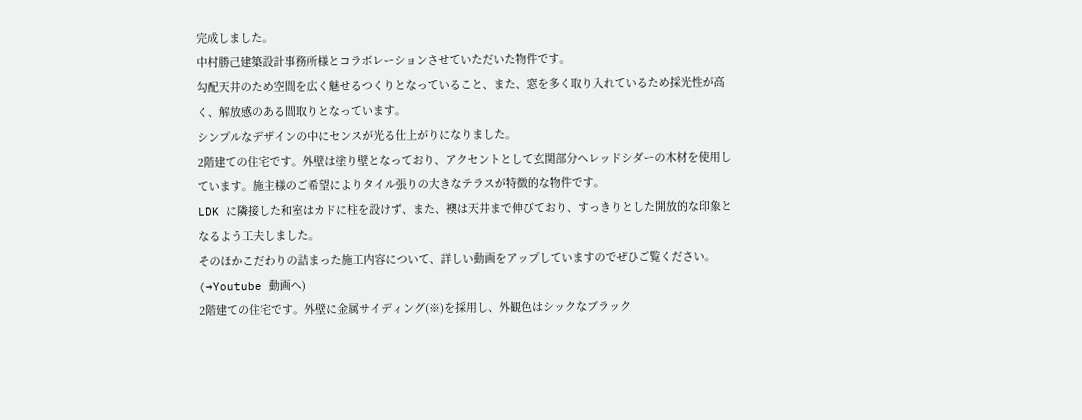完成しました。
中村勝己建築設計事務所様とコラボレーションさせていただいた物件です。
勾配天井のため空間を広く魅せるつくりとなっていること、また、窓を多く取り入れているため採光性が高く、解放感のある間取りとなっています。
シンプルなデザインの中にセンスが光る仕上がりになりました。
2階建ての住宅です。外壁は塗り壁となっており、アクセントとして玄関部分へレッドシダーの木材を使用しています。施主様のご希望によりタイル張りの大きなテラスが特徴的な物件です。
LDK に隣接した和室はカドに柱を設けず、また、襖は天井まで伸びており、すっきりとした開放的な印象となるよう工夫しました。
そのほかこだわりの詰まった施工内容について、詳しい動画をアップしていますのでぜひご覧ください。(→Youtube 動画へ)
2階建ての住宅です。外壁に金属サイディング(※)を採用し、外観色はシックなブラック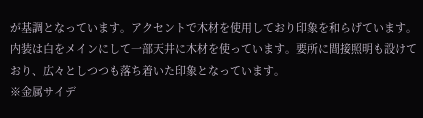が基調となっています。アクセントで木材を使用しており印象を和らげています。
内装は白をメインにして一部天井に木材を使っています。要所に間接照明も設けており、広々としつつも落ち着いた印象となっています。
※金属サイデ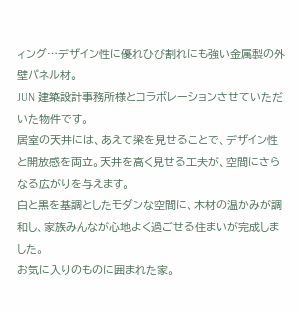ィング…デザイン性に優れひび割れにも強い金属製の外壁パネル材。
JUN 建築設計事務所様とコラボレーションさせていただいた物件です。
居室の天井には、あえて梁を見せることで、デザイン性と開放感を両立。天井を高く見せる工夫が、空間にさらなる広がりを与えます。
白と黒を基調としたモダンな空間に、木材の温かみが調和し、家族みんなが心地よく過ごせる住まいが完成しました。
お気に入りのものに囲まれた家。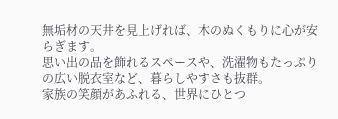無垢材の天井を見上げれば、木のぬくもりに心が安らぎます。
思い出の品を飾れるスペースや、洗濯物もたっぷりの広い脱衣室など、暮らしやすさも抜群。
家族の笑顔があふれる、世界にひとつ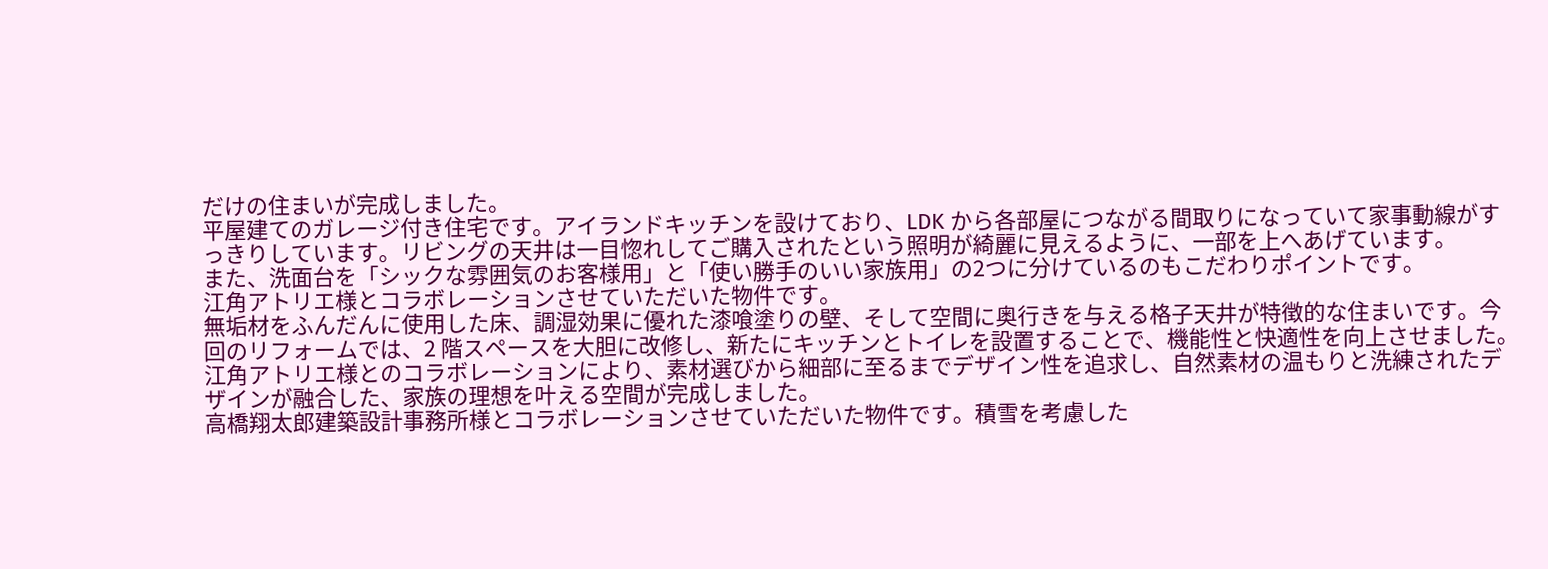だけの住まいが完成しました。
平屋建てのガレージ付き住宅です。アイランドキッチンを設けており、LDK から各部屋につながる間取りになっていて家事動線がすっきりしています。リビングの天井は一目惚れしてご購入されたという照明が綺麗に見えるように、一部を上へあげています。
また、洗面台を「シックな雰囲気のお客様用」と「使い勝手のいい家族用」の2つに分けているのもこだわりポイントです。
江角アトリエ様とコラボレーションさせていただいた物件です。
無垢材をふんだんに使用した床、調湿効果に優れた漆喰塗りの壁、そして空間に奥行きを与える格子天井が特徴的な住まいです。今回のリフォームでは、2 階スペースを大胆に改修し、新たにキッチンとトイレを設置することで、機能性と快適性を向上させました。
江角アトリエ様とのコラボレーションにより、素材選びから細部に至るまでデザイン性を追求し、自然素材の温もりと洗練されたデザインが融合した、家族の理想を叶える空間が完成しました。
高橋翔太郎建築設計事務所様とコラボレーションさせていただいた物件です。積雪を考慮した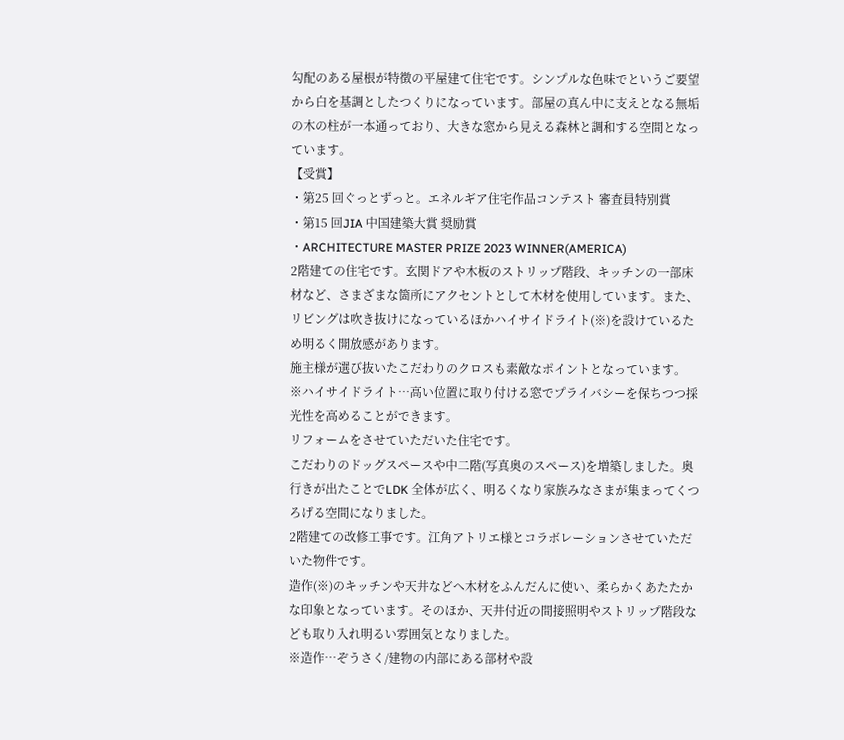勾配のある屋根が特徴の平屋建て住宅です。シンプルな色味でというご要望から白を基調としたつくりになっています。部屋の真ん中に支えとなる無垢の木の柱が一本通っており、大きな窓から見える森林と調和する空間となっています。
【受賞】
・第25 回ぐっとずっと。エネルギア住宅作品コンテスト 審査員特別賞
・第15 回JIA 中国建築大賞 奨励賞
・ARCHITECTURE MASTER PRIZE 2023 WINNER(AMERICA)
2階建ての住宅です。玄関ドアや木板のストリップ階段、キッチンの一部床材など、さまざまな箇所にアクセントとして木材を使用しています。また、リビングは吹き抜けになっているほかハイサイドライト(※)を設けているため明るく開放感があります。
施主様が選び抜いたこだわりのクロスも素敵なポイントとなっています。
※ハイサイドライト…高い位置に取り付ける窓でプライバシーを保ちつつ採光性を高めることができます。
リフォームをさせていただいた住宅です。
こだわりのドッグスペースや中二階(写真奥のスペース)を増築しました。奥行きが出たことでLDK 全体が広く、明るくなり家族みなさまが集まってくつろげる空間になりました。
2階建ての改修工事です。江角アトリエ様とコラボレーションさせていただいた物件です。
造作(※)のキッチンや天井などへ木材をふんだんに使い、柔らかくあたたかな印象となっています。そのほか、天井付近の間接照明やストリップ階段なども取り入れ明るい雰囲気となりました。
※造作…ぞうさく/建物の内部にある部材や設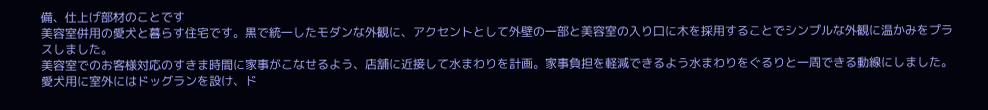備、仕上げ部材のことです
美容室併用の愛犬と暮らす住宅です。黒で統一したモダンな外観に、アクセントとして外壁の一部と美容室の入り口に木を採用することでシンプルな外観に温かみをプラスしました。
美容室でのお客様対応のすきま時間に家事がこなせるよう、店舗に近接して水まわりを計画。家事負担を軽減できるよう水まわりをぐるりと一周できる動線にしました。
愛犬用に室外にはドッグランを設け、ド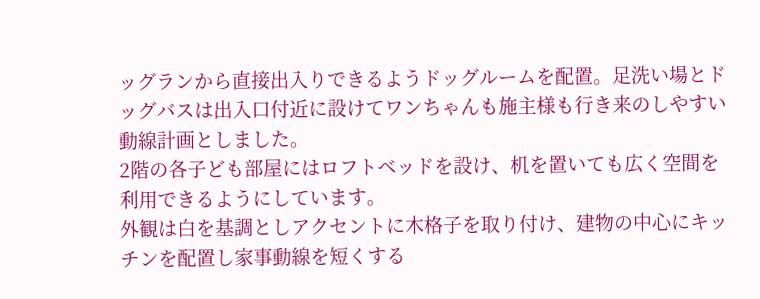ッグランから直接出入りできるようドッグルームを配置。足洗い場とドッグバスは出入口付近に設けてワンちゃんも施主様も行き来のしやすい動線計画としました。
2階の各子ども部屋にはロフトベッドを設け、机を置いても広く空間を利用できるようにしています。
外観は白を基調としアクセントに木格子を取り付け、建物の中心にキッチンを配置し家事動線を短くする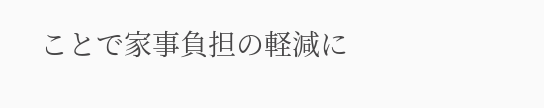ことで家事負担の軽減に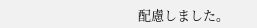配慮しました。